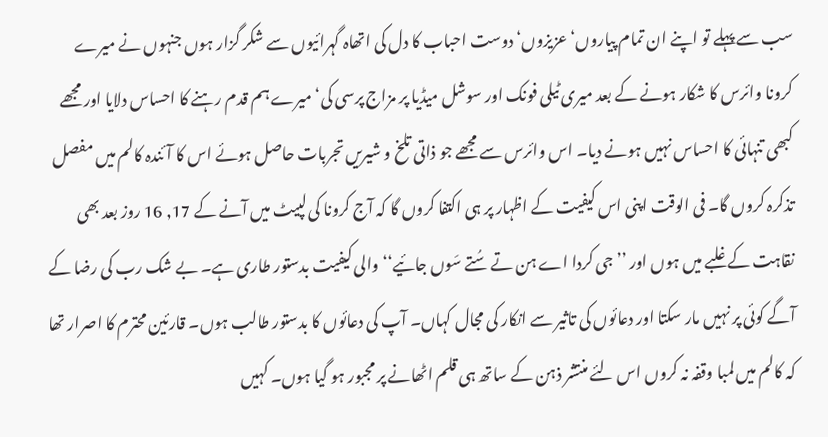سب سے پہلے تو اپنے ان تمام پیاروں‘ عزیزوں‘ دوست احباب کا دل کی اتھاہ گہرائیوں سے شکر گزار ہوں جنہوں نے میرے کرونا وائرس کا شکار ہونے کے بعد میری ٹیلی فونک اور سوشل میڈیا پر مزاج پرسی کی‘ میرے ہم قدم رہنے کا احساس دلایا اور مجھے کبھی تنہائی کا احساس نہیں ہونے دیا۔ اس وائرس سے مجھے جو ذاتی تلخ و شیریں تجربات حاصل ہوئے اس کا آئندہ کالم میں مفصل تذکرہ کروں گا۔ فی الوقت اپنی اس کیفیت کے اظہار پر ہی اکتفا کروں گا کہ آج کرونا کی لپیٹ میں آنے کے 17, 16 روز بعد بھی نقاہت کے غلبے میں ہوں اور ’’جی کردا اے ہن تے سُتے سَوں جائیے‘‘ والی کیفیت بدستور طاری ہے۔ بے شک رب کی رضا کے آگے کوئی پر نہیں مار سکتا اور دعائوں کی تاثیر سے انکار کی مجال کہاں۔ آپ کی دعائوں کا بدستور طالب ہوں۔ قارئین محترم کا اصرار تھا کہ کالم میں لمبا وقفہ نہ کروں اس لئے منتشر ذہن کے ساتھ ہی قلم اٹھانے پر مجبور ہو گیا ہوں۔ کہیں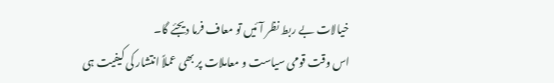خیالات بے ربط نظر آئیں تو معاف فرما دیجئے گا۔
اس وقت قومی سیاست و معاملات پر بھی عملاً انتشار کی کیفیت ہی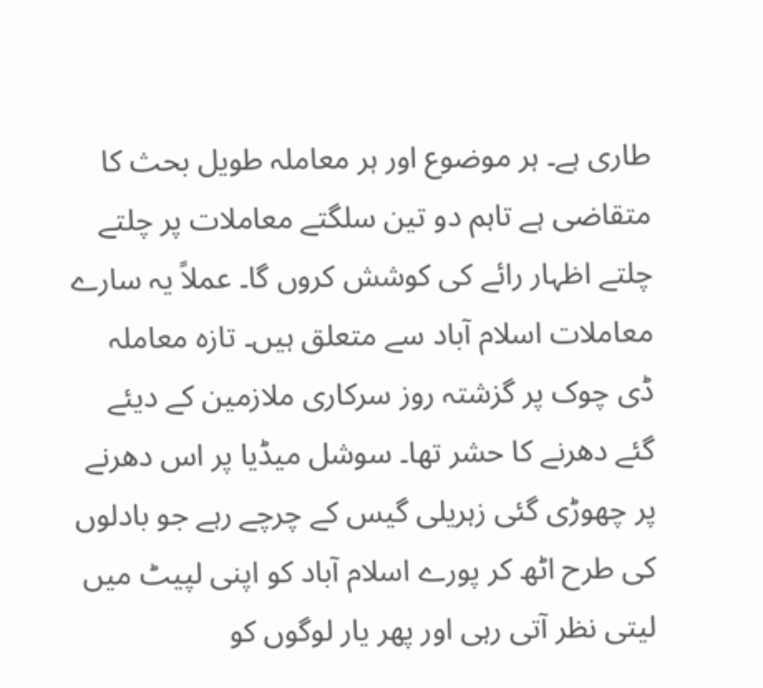طاری ہے۔ ہر موضوع اور ہر معاملہ طویل بحث کا متقاضی ہے تاہم دو تین سلگتے معاملات پر چلتے چلتے اظہار رائے کی کوشش کروں گا۔ عملاً یہ سارے معاملات اسلام آباد سے متعلق ہیں۔ تازہ معاملہ ڈی چوک پر گزشتہ روز سرکاری ملازمین کے دیئے گئے دھرنے کا حشر تھا۔ سوشل میڈیا پر اس دھرنے پر چھوڑی گئی زہریلی گیس کے چرچے رہے جو بادلوں کی طرح اٹھ کر پورے اسلام آباد کو اپنی لپیٹ میں لیتی نظر آتی رہی اور پھر یار لوگوں کو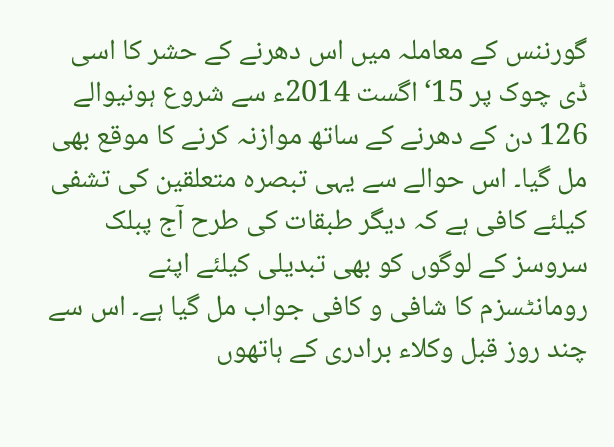گورننس کے معاملہ میں اس دھرنے کے حشر کا اسی ڈی چوک پر 15‘ اگست 2014ء سے شروع ہونیوالے 126 دن کے دھرنے کے ساتھ موازنہ کرنے کا موقع بھی مل گیا۔ اس حوالے سے یہی تبصرہ متعلقین کی تشفی کیلئے کافی ہے کہ دیگر طبقات کی طرح آج پبلک سروسز کے لوگوں کو بھی تبدیلی کیلئے اپنے رومانٹسزم کا شافی و کافی جواب مل گیا ہے۔ اس سے چند روز قبل وکلاء برادری کے ہاتھوں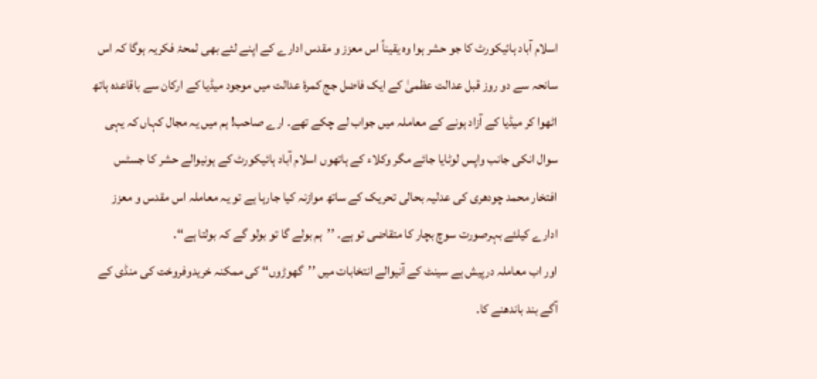اسلام آباد ہائیکورٹ کا جو حشر ہوا وہ یقیناً اس معزز و مقدس ادارے کے اپنے لئے بھی لمحۂ فکریہ ہوگا کہ اس سانحہ سے دو روز قبل عدالت عظمیٰ کے ایک فاضل جج کمرۂ عدالت میں موجود میڈیا کے ارکان سے باقاعدہ ہاتھ اٹھوا کر میڈیا کے آزاد ہونے کے معاملہ میں جواب لے چکے تھے۔ ارے صاحب! ہم میں یہ مجال کہاں کہ یہی سوال انکی جانب واپس لوٹایا جائے مگر وکلاء کے ہاتھوں اسلام آباد ہائیکورٹ کے ہونیوالے حشر کا جسٹس افتخار محمد چودھری کی عدلیہ بحالی تحریک کے ساتھ موازنہ کیا جارہا ہے تو یہ معاملہ اس مقدس و معزز ادارے کیلئے بہرصورت سوچ بچار کا متقاضی تو ہے۔ ’’ہم بولے گا تو بولو گے کہ بولتا ہے‘‘۔
اور اب معاملہ درپیش ہے سینٹ کے آنیوالے انتخابات میں ’’گھوڑوں‘‘ کی ممکنہ خریدوفروخت کی منڈی کے آگے بند باندھنے کا۔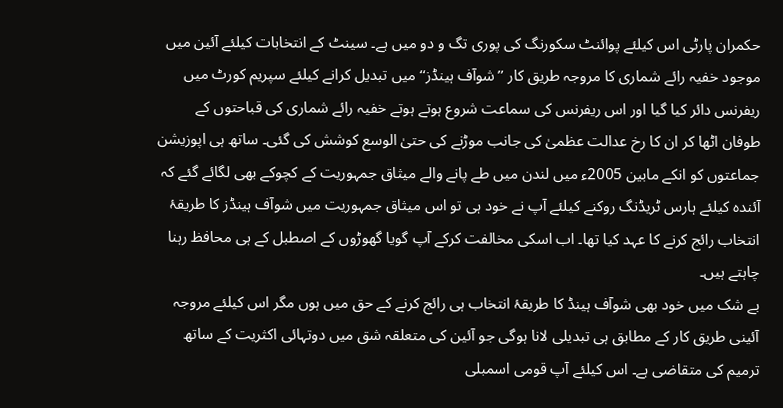حکمران پارٹی اس کیلئے پوائنٹ سکورنگ کی پوری تگ و دو میں ہے۔ سینٹ کے انتخابات کیلئے آئین میں موجود خفیہ رائے شماری کا مروجہ طریق کار ’’شوآف ہینڈز‘‘ میں تبدیل کرانے کیلئے سپریم کورٹ میں ریفرنس دائر کیا گیا اور اس ریفرنس کی سماعت شروع ہوتے ہوتے خفیہ رائے شماری کی قباحتوں کے طوفان اٹھا کر ان کا رخ عدالت عظمیٰ کی جانب موڑنے کی حتیٰ الوسع کوشش کی گئی۔ ساتھ ہی اپوزیشن جماعتوں کو انکے مابین 2005ء میں لندن میں طے پانے والے میثاق جمہوریت کے کچوکے بھی لگائے گئے کہ آئندہ کیلئے ہارس ٹریڈنگ روکنے کیلئے آپ نے خود ہی تو اس میثاق جمہوریت میں شوآف ہینڈز کا طریقۂ انتخاب رائج کرنے کا عہد کیا تھا۔ اب اسکی مخالفت کرکے آپ گویا گھوڑوں کے اصطبل کے ہی محافظ رہنا چاہتے ہیں۔
بے شک میں خود بھی شوآف ہینڈ کا طریقۂ انتخاب ہی رائج کرنے کے حق میں ہوں مگر اس کیلئے مروجہ آئینی طریق کار کے مطابق ہی تبدیلی لانا ہوگی جو آئین کی متعلقہ شق میں دوتہائی اکثریت کے ساتھ ترمیم کی متقاضی ہے۔ اس کیلئے آپ قومی اسمبلی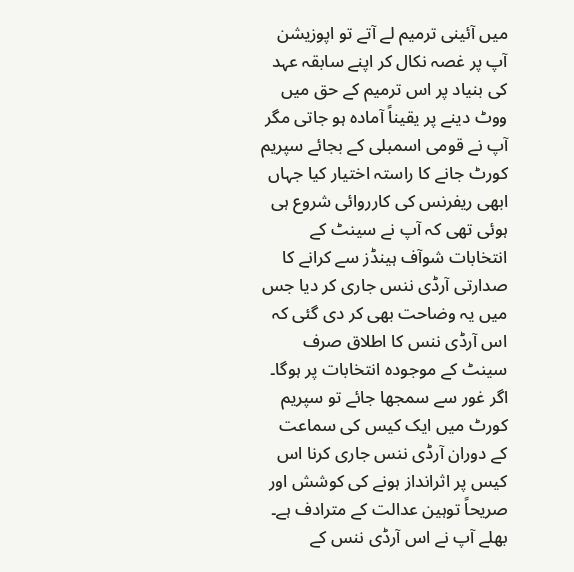میں آئینی ترمیم لے آتے تو اپوزیشن آپ پر غصہ نکال کر اپنے سابقہ عہد کی بنیاد پر اس ترمیم کے حق میں ووٹ دینے پر یقیناً آمادہ ہو جاتی مگر آپ نے قومی اسمبلی کے بجائے سپریم کورٹ جانے کا راستہ اختیار کیا جہاں ابھی ریفرنس کی کارروائی شروع ہی ہوئی تھی کہ آپ نے سینٹ کے انتخابات شوآف ہینڈز سے کرانے کا صدارتی آرڈی ننس جاری کر دیا جس میں یہ وضاحت بھی کر دی گئی کہ اس آرڈی ننس کا اطلاق صرف سینٹ کے موجودہ انتخابات پر ہوگا۔ اگر غور سے سمجھا جائے تو سپریم کورٹ میں ایک کیس کی سماعت کے دوران آرڈی ننس جاری کرنا اس کیس پر اثرانداز ہونے کی کوشش اور صریحاً توہین عدالت کے مترادف ہے۔ بھلے آپ نے اس آرڈی ننس کے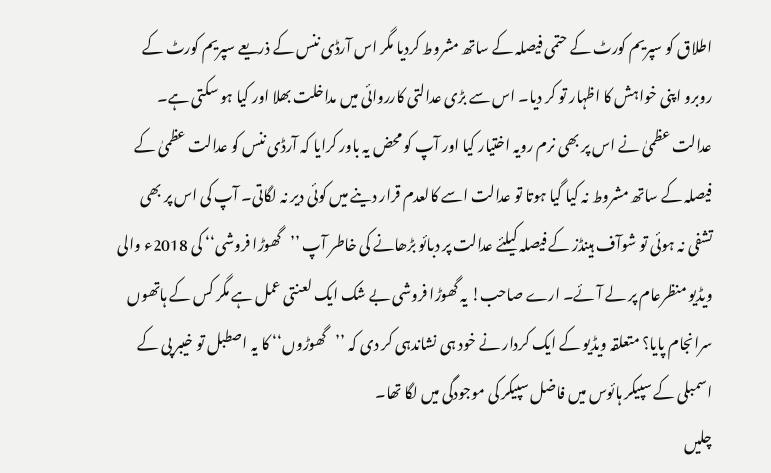اطلاق کو سپریم کورٹ کے حتمی فیصلہ کے ساتھ مشروط کردیا مگر اس آرڈی ننس کے ذریعے سپریم کورٹ کے روبرو اپنی خواہش کا اظہار تو کر دیا۔ اس سے بڑی عدالتی کارروائی میں مداخلت بھلا اور کیا ہو سکتی ہے۔ عدالت عظمیٰ نے اس پر بھی نرم رویہ اختیار کیا اور آپ کو محض یہ باور کرایا کہ آرڈی ننس کو عدالت عظمیٰ کے فیصلہ کے ساتھ مشروط نہ کیا گیا ہوتا تو عدالت اسے کالعدم قرار دینے میں کوئی دیر نہ لگاتی۔ آپ کی اس پر بھی تشفی نہ ہوئی تو شوآف ہینڈز کے فیصلہ کیلئے عدالت پر دبائو بڑھانے کی خاطر آپ ’’گھوڑا فروشی‘‘ کی 2018ء والی ویڈیو منظرعام پر لے آئے۔ ارے صاحب! یہ گھوڑا فروشی بے شک ایک لعنتی عمل ہے مگر کس کے ہاتھوں سرانجام پایا؟ متعلقہ ویڈیو کے ایک کردار نے خود ہی نشاندہی کر دی کہ ’’گھوڑوں‘‘ کا یہ اصطبل تو خیبر پی کے اسمبلی کے سپیکر ہائوس میں فاضل سپیکر کی موجودگی میں لگا تھا۔
چلیں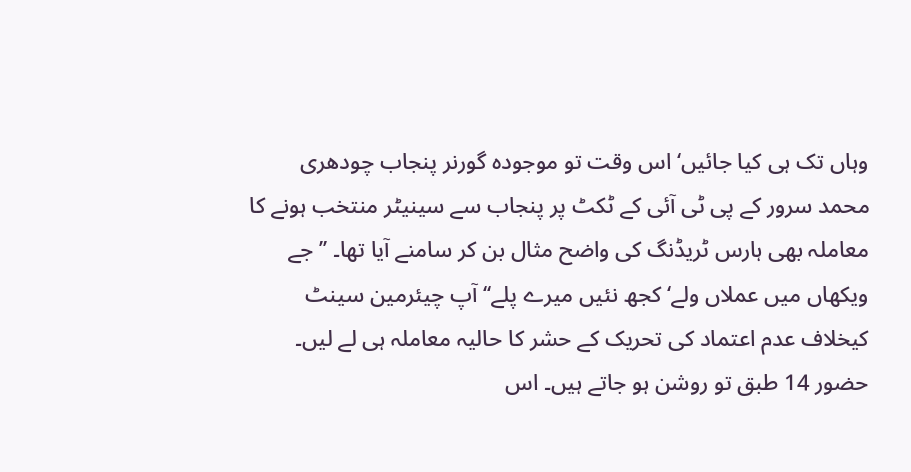وہاں تک ہی کیا جائیں‘ اس وقت تو موجودہ گورنر پنجاب چودھری محمد سرور کے پی ٹی آئی کے ٹکٹ پر پنجاب سے سینیٹر منتخب ہونے کا معاملہ بھی ہارس ٹریڈنگ کی واضح مثال بن کر سامنے آیا تھا۔ ’’جے ویکھاں میں عملاں ولے‘ کجھ نئیں میرے پلے‘‘ آپ چیئرمین سینٹ کیخلاف عدم اعتماد کی تحریک کے حشر کا حالیہ معاملہ ہی لے لیں۔ حضور 14 طبق تو روشن ہو جاتے ہیں۔ اس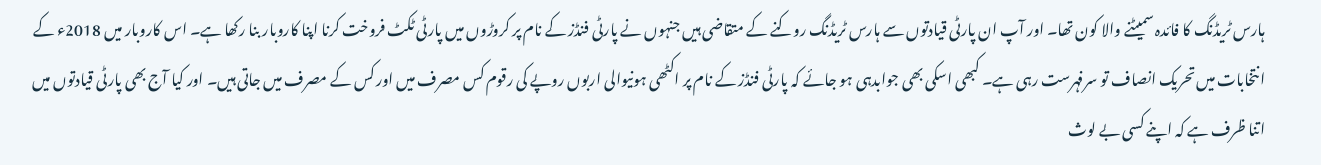ہارس ٹریڈنگ کا فائدہ سمیٹنے والا کون تھا۔ اور آپ ان پارٹی قیادتوں سے ہارس ٹریڈنگ روکنے کے متقاضی ہیں جنہوں نے پارٹی فنڈز کے نام پر کروڑوں میں پارٹی ٹکٹ فروخت کرنا اپنا کاروبار بنا رکھا ہے۔ اس کاروبار میں 2018ء کے انتخابات میں تحریک انصاف تو سرفہرست رہی ہے۔ کبھی اسکی بھی جوابدہی ہو جائے کہ پارٹی فنڈز کے نام پر اکٹھی ہونیوالی اربوں روپے کی رقوم کس مصرف میں اور کس کے مصرف میں جاتی ہیں۔ اور کیا آج بھی پارٹی قیادتوں میں اتنا ظرف ہے کہ اپنے کسی بے لوث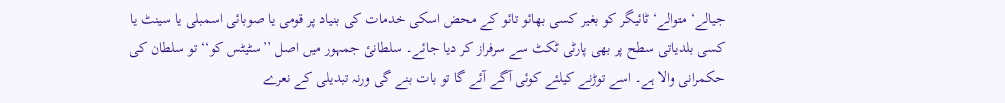جیالے‘ متوالے‘ ٹائیگر کو بغیر کسی بھائو تائو کے محض اسکی خدمات کی بنیاد پر قومی یا صوبائی اسمبلی یا سینٹ یا کسی بلدیاتی سطح پر بھی پارٹی ٹکٹ سے سرفراز کر دیا جائے۔ سلطانیٔ جمہور میں اصل ’’سٹیٹس کو‘‘ تو سلطان کی حکمرانی والا ہے۔ اسے توڑنے کیلئے کوئی آگے آئے گا تو بات بنے گی ورنہ تبدیلی کے نعرے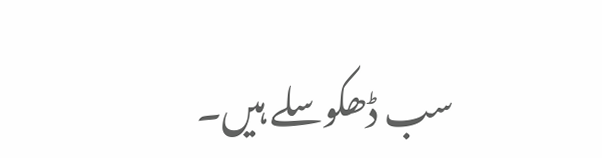سب ڈھکوسلے ہیں۔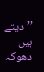’’دیتے ہیں دھوکہ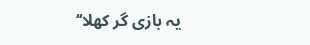یہ بازی گر کھلا‘‘